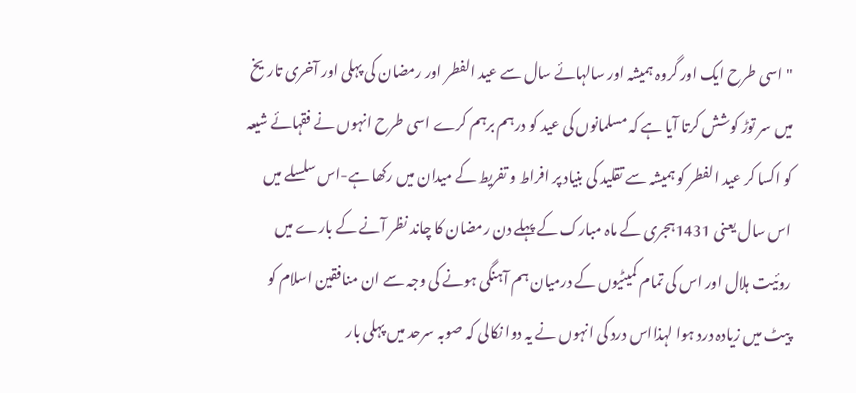"اسی طرح ایک اور گروہ ہمیشہ اور سالہائے سال سے عید الفطر اور رمضان کی پہلی اور آخری تاریخ میں سر توڑ کوشش کرتا آیا ہے کہ مسلمانوں کی عید کو درہم برہم کرے اسی طرح انہوں نے فقہائے شیعہ کو اکسا کر عید الفطر کو ہمیشہ سے تقلید کی بنیاد پر افراط و تفریط کے میدان میں رکھا ہے-اس سلسلے میں اس سال یعنی 1431ہجری کے ماہ مبارک کے پہلے دن رمضان کا چاند نظر آنے کے بارے میں روئیت ہلال اور اس کی تمام کمیٹیوں کے درمیان ہم آہنگی ہونے کی وجہ سے ان منافقین اسلام کو پیٹ میں زیادہ درد ہوا لہذااس درد کی انہوں نے یہ دوا نکالی کہ صوبہ سرحد میں پہلی بار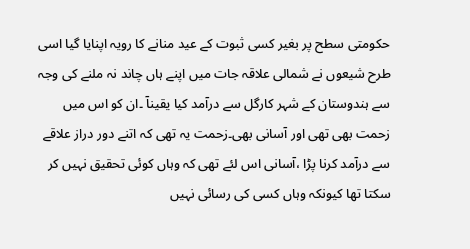حکومتی سطح پر بغیر کسی ثبوت کے عید منانے کا رویہ اپنایا گیا اسی طرح شیعوں نے شمالی علاقہ جات میں اپنے ہاں چاند نہ ملنے کی وجہ سے ہندوستان کے شہر کارگل سے درآمد کیا یقیناۤ ۔ان کو اس میں زحمت بھی تھی اور آسانی بھی۔زحمت یہ تھی کہ اتنے دور دراز علاقے سے درآمد کرنا پڑا ،آسانی اس لئے تھی کہ وہاں کوئی تحقیق نہیں کر سکتا تھا کیونکہ وہاں کسی کی رسائی نہیں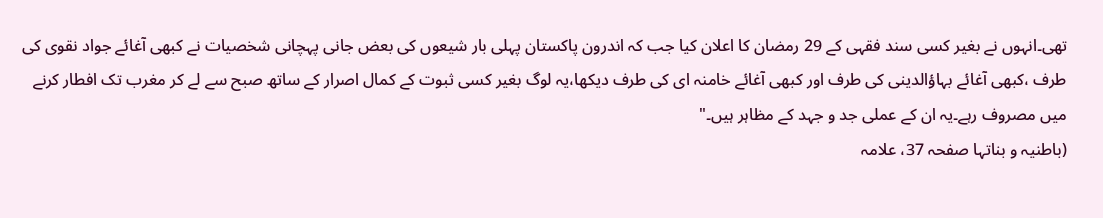تھی۔انہوں نے بغیر کسی سند فقہی کے 29 رمضان کا اعلان کیا جب کہ اندرون پاکستان پہلی بار شیعوں کی بعض جانی پہچانی شخصیات نے کبھی آغائے جواد نقوی کی طرف ،کبھی آغائے بہاؤالدینی کی طرف اور کبھی آغائے خامنہ ای کی طرف دیکھا،یہ لوگ بغیر کسی ثبوت کے کمال اصرار کے ساتھ صبح سے لے کر مغرب تک افطار کرنے میں مصروف رہے۔یہ ان کے عملی جد و جہد کے مظاہر ہیں۔"
(باطنیہ و بناتہا صفحہ 37، علامہ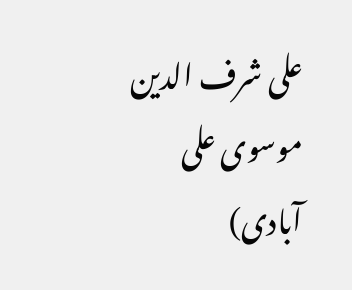علی شرف الدین موسوی علی آبادی)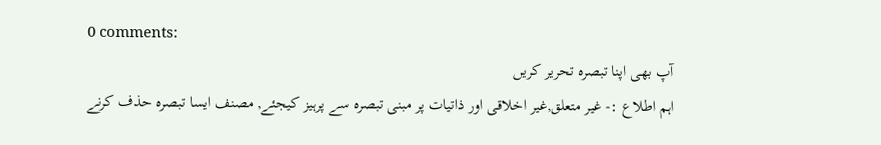0 comments:
آپ بھی اپنا تبصرہ تحریر کریں
اہم اطلاع :- غیر متعلق,غیر اخلاقی اور ذاتیات پر مبنی تبصرہ سے پرہیز کیجئے, مصنف ایسا تبصرہ حذف کرنے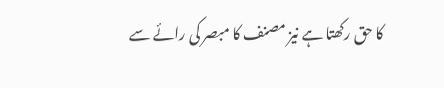کا حق رکھتا ہے نیز مصنف کا مبصر کی رائے سے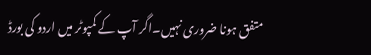متفق ہونا ضروری نہیں۔اگر آپ کے کمپوٹر میں اردو کی بورڈ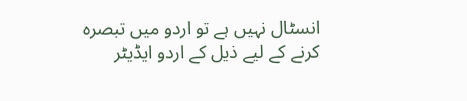انسٹال نہیں ہے تو اردو میں تبصرہ کرنے کے لیے ذیل کے اردو ایڈیٹر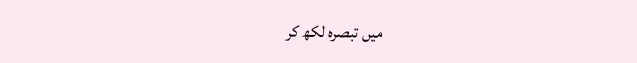میں تبصرہ لکھ کر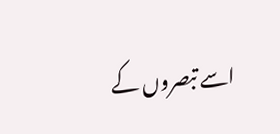اسے تبصروں کے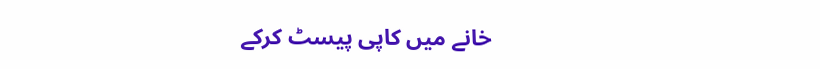خانے میں کاپی پیسٹ کرکے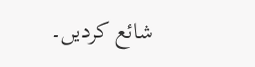شائع کردیں۔